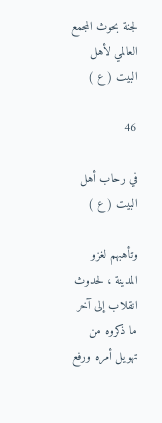لجنة بحوث المجمع العالمي لأهل البيت ( ع )

46

في رحاب أهل البيت ( ع )

وتأهبهم لغزو المدينة ، لحدوث انقلاب إلى آخر ما ذكروه من تهويل أمره ورفع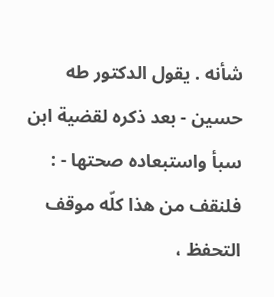شأنه . يقول الدكتور طه حسين - بعد ذكره لقضية ابن سبأ واستبعاده صحتها - : فلنقف من هذا كلّه موقف التحفظ ،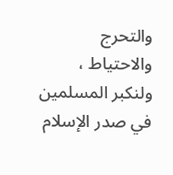والتحرج والاحتياط ، ولنكبر المسلمين في صدر الإسلام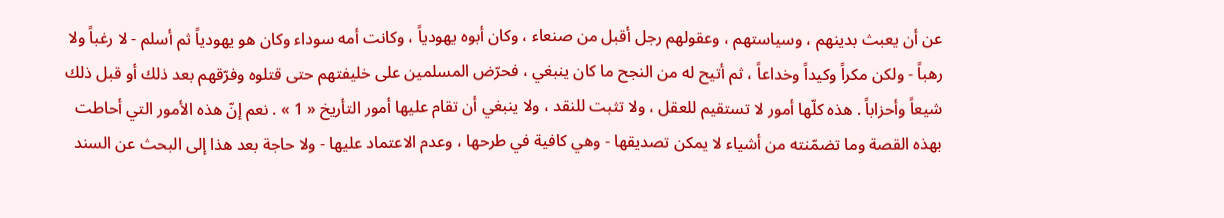عن أن يعبث بدينهم ، وسياستهم ، وعقولهم رجل أقبل من صنعاء ، وكان أبوه يهودياً ، وكانت أمه سوداء وكان هو يهودياً ثم أسلم - لا رغباً ولا رهباً - ولكن مكراً وكيداً وخداعاً ، ثم أتيح له من النجح ما كان ينبغي ، فحرّض المسلمين على خليفتهم حتى قتلوه وفرّقهم بعد ذلك أو قبل ذلك شيعاً وأحزاباً . هذه كلّها أمور لا تستقيم للعقل ، ولا تثبت للنقد ، ولا ينبغي أن تقام عليها أمور التأريخ « 1 » . نعم إنّ هذه الأمور التي أحاطت بهذه القصة وما تضمّنته من أشياء لا يمكن تصديقها - وهي كافية في طرحها ، وعدم الاعتماد عليها - ولا حاجة بعد هذا إلى البحث عن السند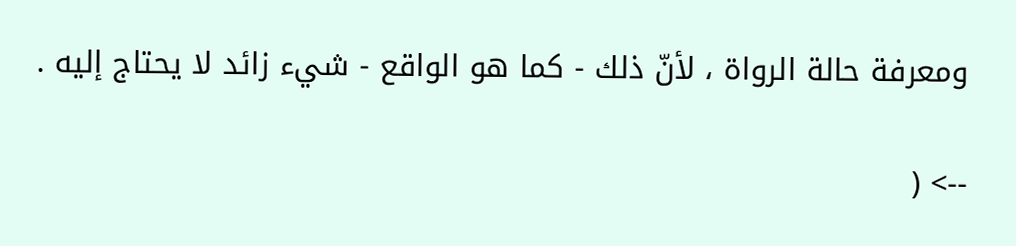ومعرفة حالة الرواة ، لأنّ ذلك - كما هو الواقع - شيء زائد لا يحتاج إليه .

--> (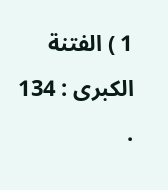1 ) الفتنة الكبرى : 134 .